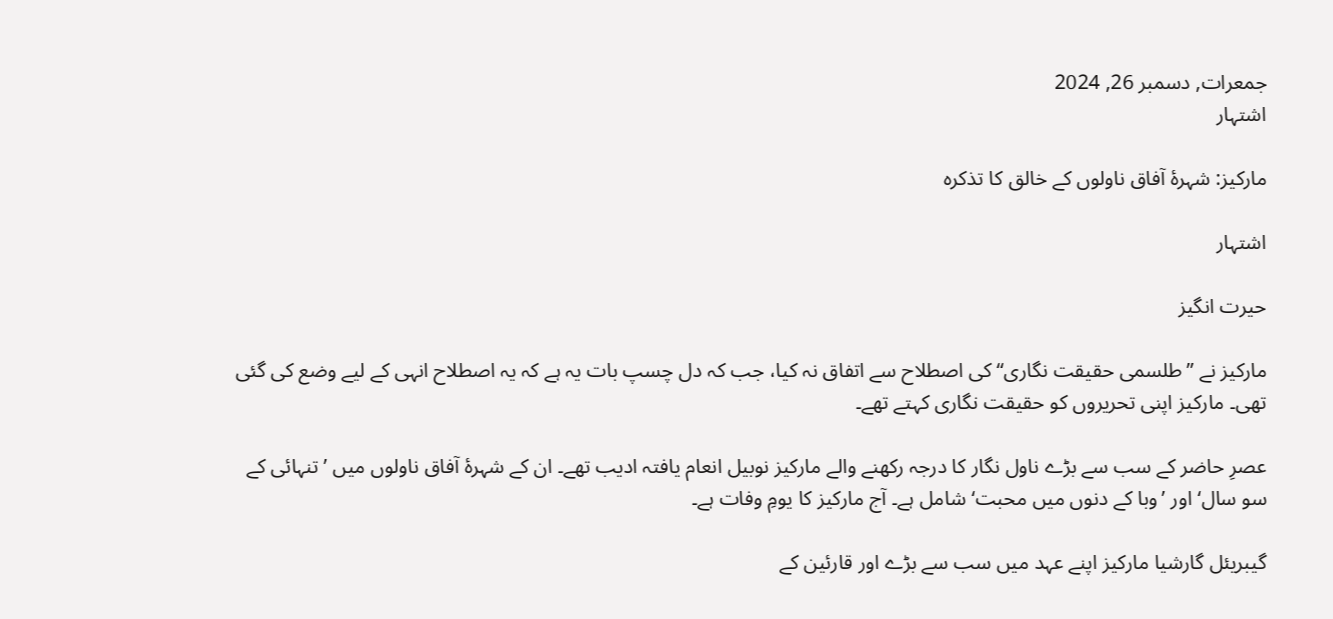جمعرات, دسمبر 26, 2024
اشتہار

مارکیز: شہرۂ آفاق ناولوں کے خالق کا تذکرہ

اشتہار

حیرت انگیز

مارکیز نے ”طلسمی حقیقت نگاری“ کی اصطلاح سے اتفاق نہ کیا، جب کہ دل چسپ بات یہ ہے کہ یہ اصطلاح انہی کے لیے وضع کی گئی تھی۔ مارکیز اپنی تحریروں کو حقیقت نگاری کہتے تھے۔

عصرِ حاضر کے سب سے بڑے ناول نگار کا درجہ رکھنے والے مارکیز نوبیل انعام یافتہ ادیب تھے۔ ان کے شہرۂ آفاق ناولوں میں ’تنہائی کے سو سال‘ اور ’وبا کے دنوں میں محبت‘ شامل ہے۔ آج مارکیز کا یومِ وفات ہے۔

گیبریئل گارشیا مارکیز اپنے عہد میں سب سے بڑے اور قارئین کے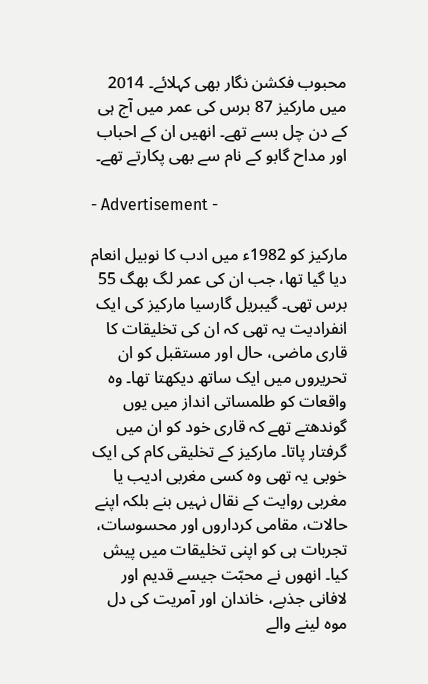محبوب فکشن نگار بھی کہلائے۔ 2014 میں مارکیز 87 برس کی عمر میں‌ آج ہی کے دن چل بسے تھے۔ انھیں ان کے احباب اور مداح گابو کے نام سے بھی پکارتے تھے۔

- Advertisement -

مارکیز کو 1982ء میں ادب کا نوبیل انعام دیا گیا تھا، جب ان کی عمر لگ بھگ 55 برس تھی۔ گیبریل گارسیا مارکیز کی ایک انفرادیت یہ تھی کہ ان کی تخلیقات کا قاری ماضی، حال اور مستقبل کو ان تحریروں میں ایک ساتھ دیکھتا تھا۔ وہ واقعات کو طلمساتی انداز میں یوں گوندھتے تھے کہ قاری خود کو ان میں‌ گرفتار پاتا۔ مارکیز کے تخلیقی کام کی ایک خوبی یہ تھی وہ کسی مغربی ادیب یا مغربی روایت کے نقال نہیں بنے بلکہ اپنے حالات، مقامی کرداروں اور محسوسات، تجربات ہی کو اپنی تخلیقات میں پیش کیا۔ انھوں نے محبّت جیسے قدیم اور لافانی جذبے، خاندان اور آمریت کی دل موہ لینے والے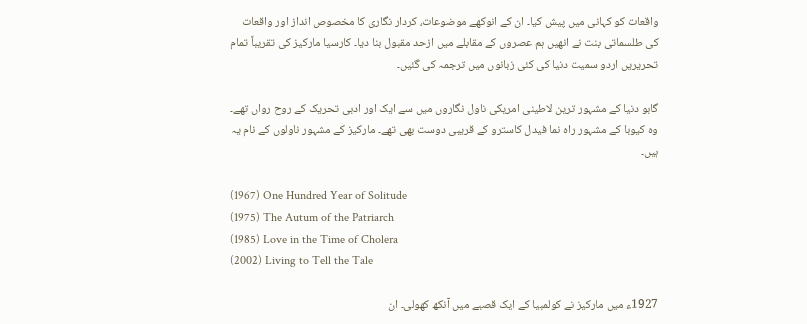واقعات کو کہانی میں پیش کیا۔ ان کے انوکھے موضوعات، کردار نگاری کا مخصوص انداز اور واقعات کی طلسماتی بنت نے انھیں ہم عصروں کے مقابلے میں ازحد مقبول بنا دیا۔ کارسیا مارکیز کی تقریباً تمام تحریریں اردو سمیت دنیا کی کئی زبانوں میں ترجمہ کی گئیں۔

گابو دنیا کے مشہور ترین لاطینی امریکی ناول نگاروں میں سے ایک اور ادبی تحریک کے روح رواں تھے۔ وہ کیوبا کے مشہور راہ نما فیدل کاسترو کے قریبی دوست بھی تھے۔ مارکیز کے مشہور ناولوں کے نام یہ ہیں۔

(1967) One Hundred Year of Solitude
(1975) The Autum of the Patriarch
(1985) Love in the Time of Cholera
(2002) Living to Tell the Tale

1927ء میں مارکیز نے کولمبیا کے ایک قصبے میں آنکھ کھولی۔ ان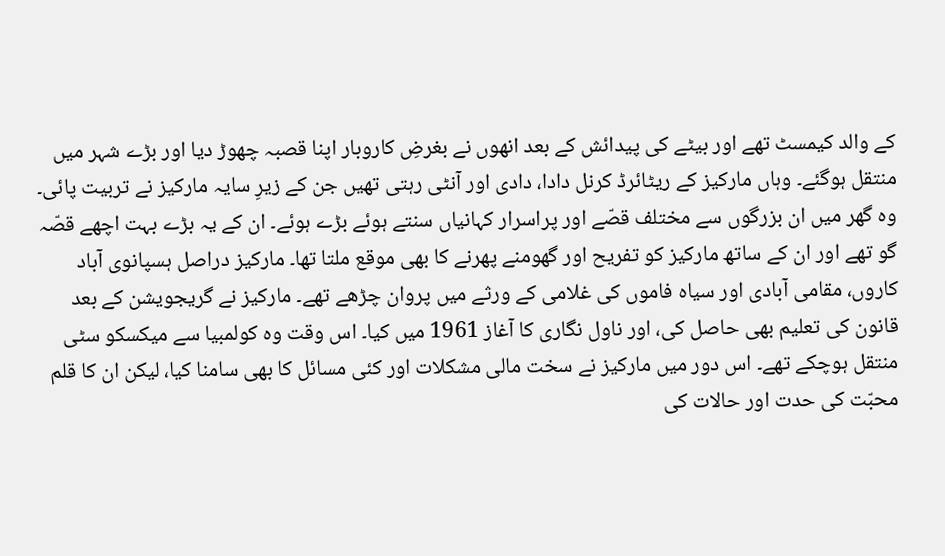کے والد کیمسٹ تھے اور بیٹے کی پیدائش کے بعد انھوں نے بغرضِ کاروبار اپنا قصبہ چھوڑ دیا اور بڑے شہر میں منتقل ہوگئے۔ وہاں مارکیز کے ریٹائرڈ کرنل دادا، دادی اور آنٹی رہتی تھیں جن کے زیرِ سایہ مارکیز نے تربیت پائی۔ وہ گھر میں ان بزرگوں سے مختلف قصّے اور پراسرار کہانیاں سنتے ہوئے بڑے ہوئے۔ ان کے یہ بڑے بہت اچھے قصّہ گو تھے اور ان کے ساتھ مارکیز کو تفریح اور گھومنے پھرنے کا بھی موقع ملتا تھا۔ مارکیز دراصل ہسپانوی آباد کاروں، مقامی آبادی اور سیاہ فاموں کی غلامی کے ورثے میں پروان چڑھے تھے۔ مارکیز نے گریجویشن کے بعد قانون کی تعلیم بھی حاصل کی، اور ناول نگاری کا آغاز 1961 میں کیا۔ اس وقت وہ کولمبیا سے میکسکو سٹی منتقل ہوچکے تھے۔ اس دور میں مارکیز نے سخت مالی مشکلات اور کئی مسائل کا بھی سامنا کیا، لیکن ان کا قلم محبّت کی حدت اور حالات کی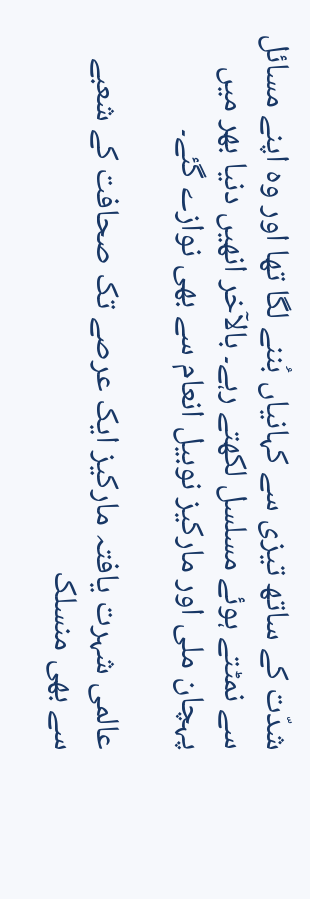شدّت کے ساتھ تیزی سے کہانیاں بُننے لگا تھا اور وہ اپنے مسائل سے نمٹتے ہوئے مسلسل لکھتے رہے۔ بالآخر انھیں دنیا بھر میں پہچان ملی اور مارکیز نوبیل انعام سے بھی نوازے گئے۔

عالمی شہرت یافتہ مارکیز ایک عرصے تک صحافت کے شعبے سے بھی منسلک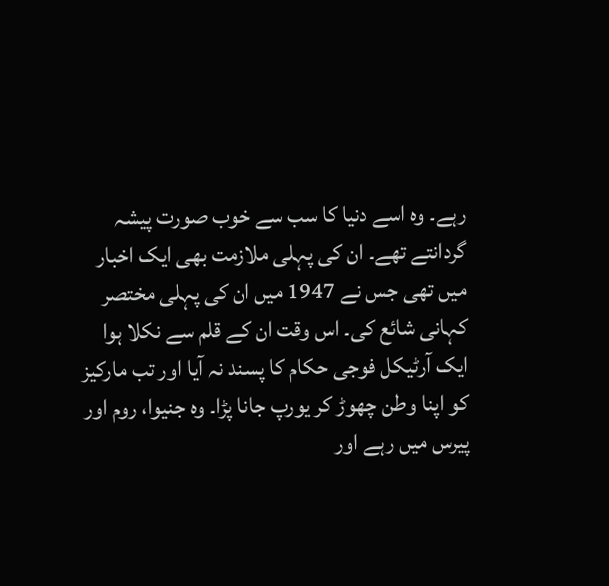رہے۔ وہ اسے دنیا کا سب سے خوب صورت پیشہ گردانتے تھے۔ ان کی پہلی ملازمت بھی ایک اخبار میں تھی جس نے 1947 میں ان کی پہلی مختصر کہانی شائع کی۔ اس وقت ان کے قلم سے نکلا ہوا ایک آرٹیکل فوجی حکام کا پسند نہ آیا اور تب مارکیز کو اپنا وطن چھوڑ کر یورپ جانا پڑا۔ وہ جنیوا، روم اور پیرس میں رہے اور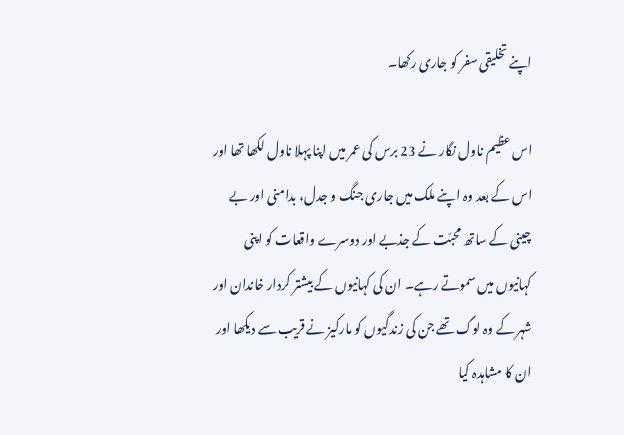اپنے تخلیقی سفر کو جاری رکھا۔

اس عظیم ناول نگار نے 23 برس کی عمر میں اپنا پہلا ناول لکھا تھا اور اس کے بعد وہ اپنے ملک میں جاری جنگ و جدل، بدامنی اور بے چینی کے ساتھ محبّت کے جذبے اور دوسرے واقعات کو اپنی کہانیوں میں سموتے رہے۔ ان کی کہانیوں کے بیشتر کردار خاندان اور شہر کے وہ لوگ تھے جن کی زندگیوں کو مارکیز نے قریب سے دیکھا اور ان کا مشاہدہ کیا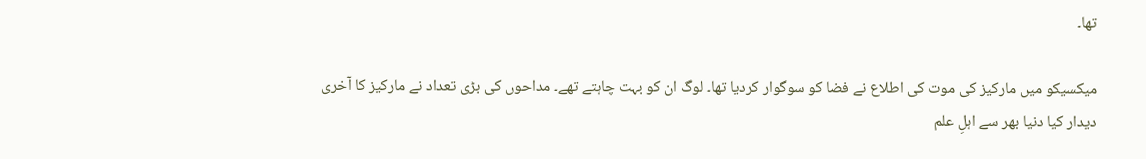تھا۔

میکسیکو میں‌ مارکیز کی موت کی اطلاع نے فضا کو سوگوار کردیا تھا۔ لوگ ان کو بہت چاہتے تھے۔ مداحوں کی بڑی تعداد نے مارکیز کا آخری دیدار کیا دنیا بھر سے اہلِ علم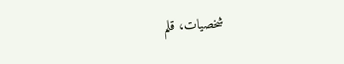شخصیات، قلم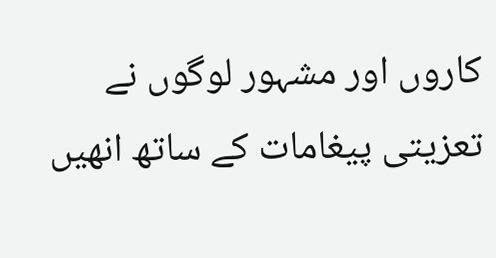کاروں اور مشہور لوگوں نے تعزیتی پیغامات کے ساتھ انھیں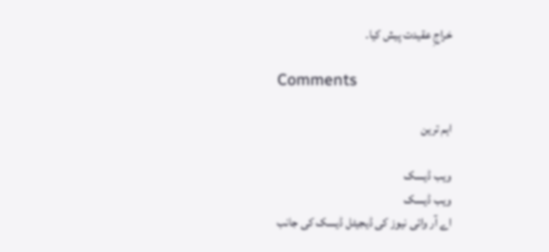خراجِ عقیدت پیش کیا۔

Comments

اہم ترین

ویب ڈیسک
ویب ڈیسک
اے آر وائی نیوز کی ڈیجیٹل ڈیسک کی جانب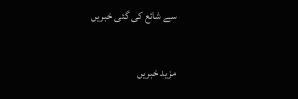سے شائع کی گئی خبریں

مزید خبریں